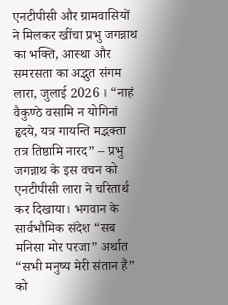एनटीपीसी और ग्रामवासियों ने मिलकर खींचा प्रभु जगन्नाथ का भक्ति, आस्था और समरसता का अद्भुत संगम
लारा, जुलाई 2026 । “नाहं वैकुण्ठे वसामि न योगिनां हृदये, यत्र गायन्ति मद्भक्ता तत्र तिष्ठामि नारद” – प्रभु जगन्नाथ के इस वचन को एनटीपीसी लारा ने चरितार्थ कर दिखाया। भगवान के सार्वभौमिक संदेश “सब मनिसा मोर परजा” अर्थात “सभी मनुष्य मेरी संतान हैं” को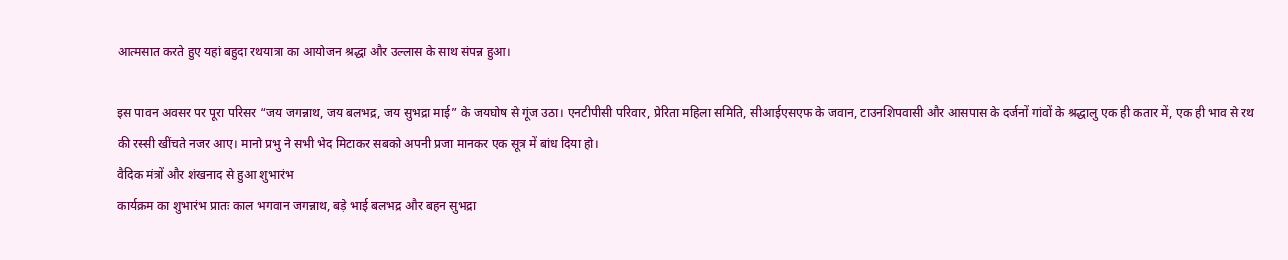आत्मसात करते हुए यहां बहुदा रथयात्रा का आयोजन श्रद्धा और उल्लास के साथ संपन्न हुआ।

इस पावन अवसर पर पूरा परिसर “जय जगन्नाथ, जय बलभद्र, जय सुभद्रा माई” के जयघोष से गूंज उठा। एनटीपीसी परिवार, प्रेरिता महिला समिति, सीआईएसएफ के जवान, टाउनशिपवासी और आसपास के दर्जनों गांवों के श्रद्धालु एक ही कतार में, एक ही भाव से रथ की रस्सी खींचते नजर आए। मानो प्रभु ने सभी भेद मिटाकर सबको अपनी प्रजा मानकर एक सूत्र में बांध दिया हो।
वैदिक मंत्रों और शंखनाद से हुआ शुभारंभ
कार्यक्रम का शुभारंभ प्रातः काल भगवान जगन्नाथ, बड़े भाई बलभद्र और बहन सुभद्रा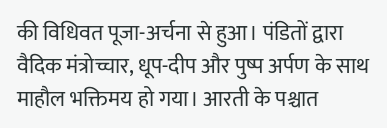की विधिवत पूजा-अर्चना से हुआ। पंडितों द्वारा वैदिक मंत्रोच्चार, धूप-दीप और पुष्प अर्पण के साथ माहौल भक्तिमय हो गया। आरती के पश्चात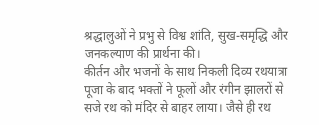श्रद्धालुओं ने प्रभु से विश्व शांति, सुख-समृद्धि और जनकल्याण की प्रार्थना की।
कीर्तन और भजनों के साथ निकली दिव्य रथयात्रा
पूजा के बाद भक्तों ने फूलों और रंगीन झालरों से सजे रथ को मंदिर से बाहर लाया। जैसे ही रथ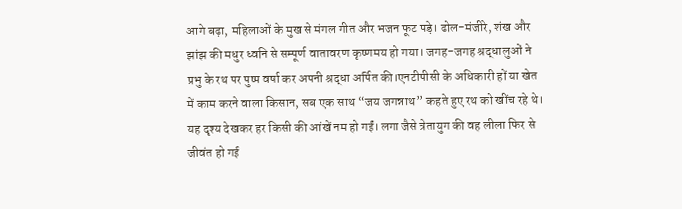आगे बढ़ा, महिलाओं के मुख से मंगल गीत और भजन फूट पड़े। ढोल-मंजीरे, शंख और झांझ की मधुर ध्वनि से सम्पूर्ण वातावरण कृष्णमय हो गया। जगह-जगह श्रद्धालुओं ने प्रभु के रथ पर पुष्प वर्षा कर अपनी श्रद्धा अर्पित की।एनटीपीसी के अधिकारी हों या खेत में काम करने वाला किसान, सब एक साथ “जय जगन्नाथ” कहते हुए रथ को खींच रहे थे। यह दृश्य देखकर हर किसी की आंखें नम हो गईं। लगा जैसे त्रेतायुग की वह लीला फिर से जीवंत हो गई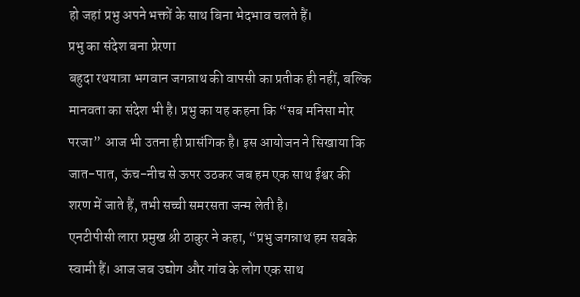हो जहां प्रभु अपने भक्तों के साथ बिना भेदभाव चलते हैं।
प्रभु का संदेश बना प्रेरणा
बहुदा रथयात्रा भगवान जगन्नाथ की वापसी का प्रतीक ही नहीं, बल्कि मानवता का संदेश भी है। प्रभु का यह कहना कि “सब मनिसा मोर परजा” आज भी उतना ही प्रासंगिक है। इस आयोजन ने सिखाया कि जात-पात, ऊंच-नीच से ऊपर उठकर जब हम एक साथ ईश्वर की शरण में जाते हैं, तभी सच्ची समरसता जन्म लेती है।
एनटीपीसी लारा प्रमुख श्री ठाकुर ने कहा, “प्रभु जगन्नाथ हम सबके स्वामी हैं। आज जब उद्योग और गांव के लोग एक साथ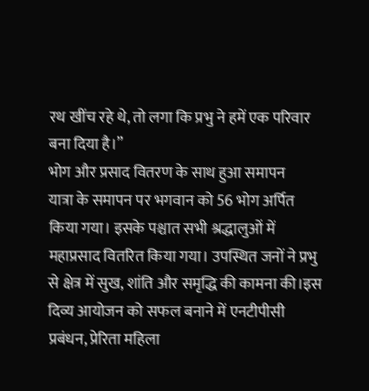रथ खींच रहे थे, तो लगा कि प्रभु ने हमें एक परिवार बना दिया है।”
भोग और प्रसाद वितरण के साथ हुआ समापन
यात्रा के समापन पर भगवान को 56 भोग अर्पित किया गया। इसके पश्चात सभी श्रद्धालुओं में महाप्रसाद वितरित किया गया। उपस्थित जनों ने प्रभु से क्षेत्र में सुख, शांति और समृद्धि की कामना की।इस दिव्य आयोजन को सफल बनाने में एनटीपीसी प्रबंधन, प्रेरिता महिला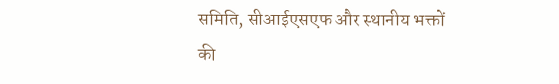समिति, सीआईएसएफ और स्थानीय भक्तों की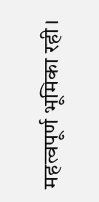महत्वपूर्ण भूमिका रही।